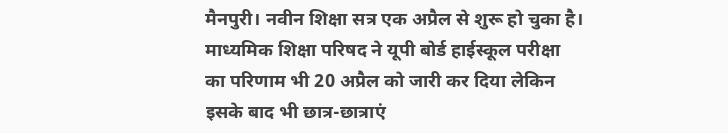मैनपुरी। नवीन शिक्षा सत्र एक अप्रैल से शुरू हो चुका है। माध्यमिक शिक्षा परिषद ने यूपी बोर्ड हाईस्कूल परीक्षा का परिणाम भी 20 अप्रैल को जारी कर दिया लेकिन इसके बाद भी छात्र-छात्राएं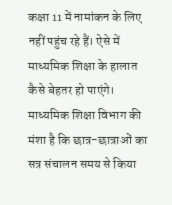कक्षा 11 में नामांकन के लिए नहीं पहुंच रहे हैं। ऐसे में माध्यमिक शिक्षा के हालात कैसे बेहतर हो पाएंगे। माध्यमिक शिक्षा विभाग की मंशा है कि छात्र-छात्राओं का सत्र संचालन समय से किया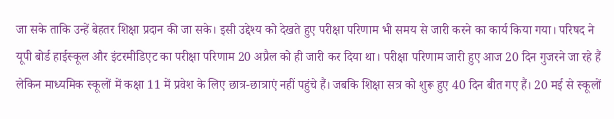जा सके ताकि उन्हें बेहतर शिक्षा प्रदान की जा सके। इसी उद्देश्य को देखते हुए परीक्षा परिणाम भी समय से जारी करने का कार्य किया गया। परिषद ने यूपी बोर्ड हाईस्कूल और इंटरमीडिएट का परीक्षा परिणाम 20 अप्रैल को ही जारी कर दिया था। परीक्षा परिणाम जारी हुए आज 20 दिन गुजरने जा रहे हैं लेकिन माध्यमिक स्कूलों में कक्षा 11 में प्रवेश के लिए छात्र-छात्राएं नहीं पहुंचे हैं। जबकि शिक्षा सत्र को शुरू हुए 40 दिन बीत गए हैं। 20 मई से स्कूलों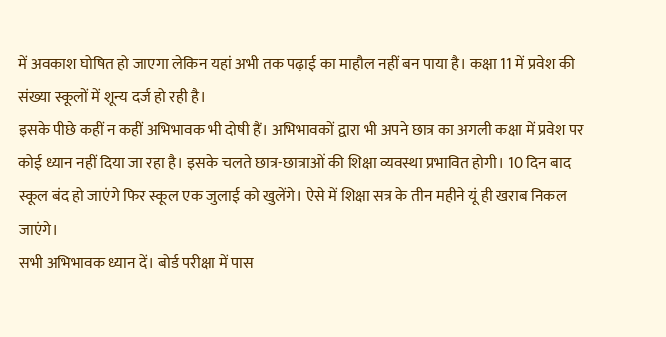में अवकाश घोषित हो जाएगा लेकिन यहां अभी तक पढ़ाई का माहौल नहीं बन पाया है। कक्षा 11 में प्रवेश की संख्या स्कूलों में शून्य दर्ज हो रही है।
इसके पीछे कहीं न कहीं अभिभावक भी दोषी हैं। अभिभावकों द्वारा भी अपने छात्र का अगली कक्षा में प्रवेश पर कोई ध्यान नहीं दिया जा रहा है। इसके चलते छात्र-छात्राओं की शिक्षा व्यवस्था प्रभावित होगी। 10 दिन बाद स्कूल बंद हो जाएंगे फिर स्कूल एक जुलाई को खुलेंगे। ऐसे में शिक्षा सत्र के तीन महीने यूं ही खराब निकल जाएंगे।
सभी अभिभावक ध्यान दें। बोर्ड परीक्षा में पास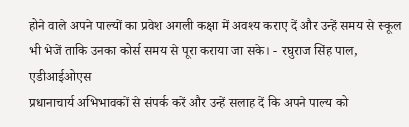होने वाले अपने पाल्यों का प्रवेश अगली कक्षा में अवश्य कराए दें और उन्हें समय से स्कूल भी भेजें ताकि उनका कोर्स समय से पूरा कराया जा सके। - रघुराज सिंह पाल, एडीआईओएस
प्रधानाचार्य अभिभावकों से संपर्क करें और उन्हें सलाह दें कि अपने पाल्य को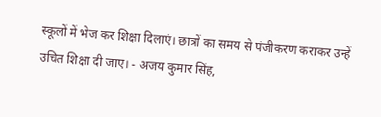स्कूलों में भेज कर शिक्षा दिलाएं। छात्रों का समय से पंजीकरण कराकर उन्हें उचित शिक्षा दी जाए। - अजय कुमार सिंह,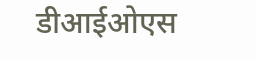डीआईओएस